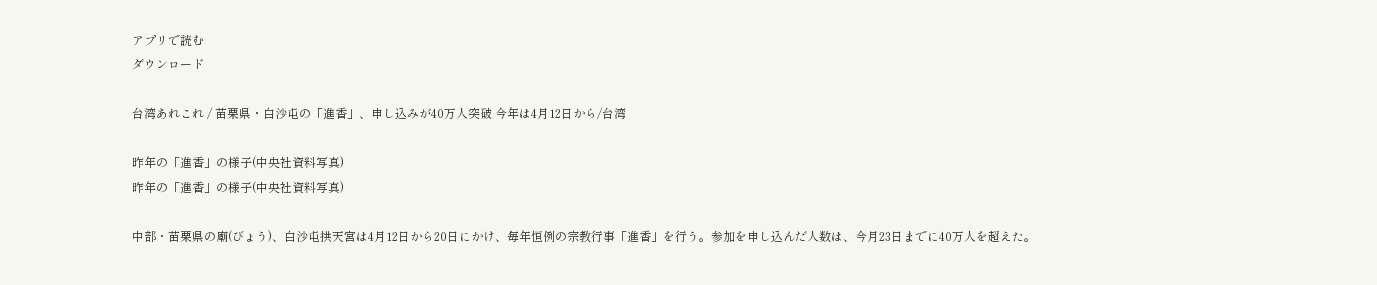アプリで読む
ダウンロード

台湾あれこれ / 苗栗県・白沙屯の「進香」、申し込みが40万人突破 今年は4月12日から/台湾

昨年の「進香」の様子(中央社資料写真)
昨年の「進香」の様子(中央社資料写真)

中部・苗栗県の廟(びょう)、白沙屯拱天宮は4月12日から20日にかけ、毎年恒例の宗教行事「進香」を行う。参加を申し込んだ人数は、今月23日までに40万人を超えた。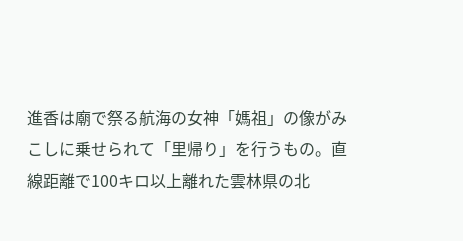進香は廟で祭る航海の女神「媽祖」の像がみこしに乗せられて「里帰り」を行うもの。直線距離で100キロ以上離れた雲林県の北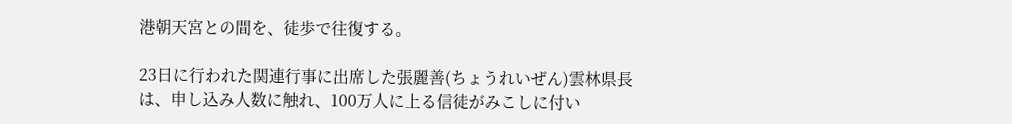港朝天宮との間を、徒歩で往復する。

23日に行われた関連行事に出席した張麗善(ちょうれいぜん)雲林県長は、申し込み人数に触れ、100万人に上る信徒がみこしに付い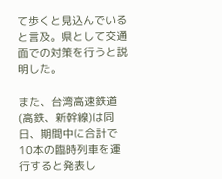て歩くと見込んでいると言及。県として交通面での対策を行うと説明した。

また、台湾高速鉄道(高鉄、新幹線)は同日、期間中に合計で10本の臨時列車を運行すると発表し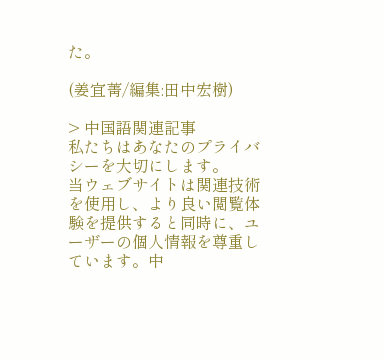た。

(姜宜菁/編集:田中宏樹)

> 中国語関連記事
私たちはあなたのプライバシーを大切にします。
当ウェブサイトは関連技術を使用し、より良い閲覧体験を提供すると同時に、ユーザーの個人情報を尊重しています。中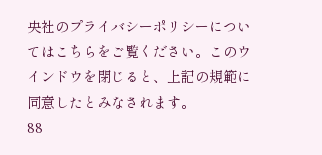央社のプライバシーポリシーについてはこちらをご覧ください。このウインドウを閉じると、上記の規範に同意したとみなされます。
88